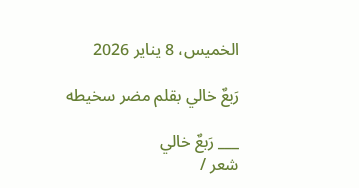الخميس، 8 يناير 2026

رَبعٌ خالي بقلم مضر سخيطه

___ رَبعٌ خالي
شعر /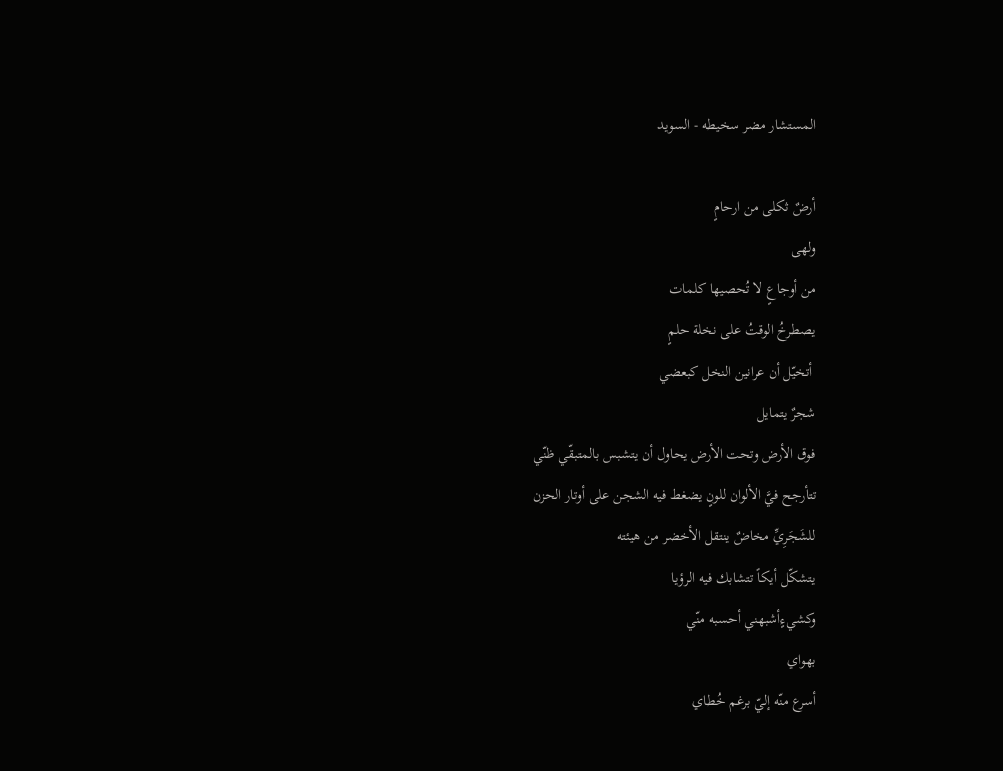المستشار مضر سخيطه - السويد

أرضٌ ثكلى من ارحامٍ
ولهى
من أوجاعٍ لا تُحصيها كلمات
يصطرخُ الوقتُ على نخلة حلمٍ
 أتخيّل أن عرانين النخل كبعضي
شجرٌ يتمايل
فوق الأرض وتحت الأرض يحاول أن يتشبس بالمتبقّي ظنّي
تتأرجح فيَّ الألوان للونٍ يضغط فيه الشجن على أوتار الحزن
للشَجَرِيِّ مخاضٌ ينتقل الأخضر من هيئته
يتشكّل أيكاً تتشابك فيه الرؤيا
وكشيءٍأشبهني أحسبه منّي
بهواي
أسرع منّه إليّ برغم خُطاي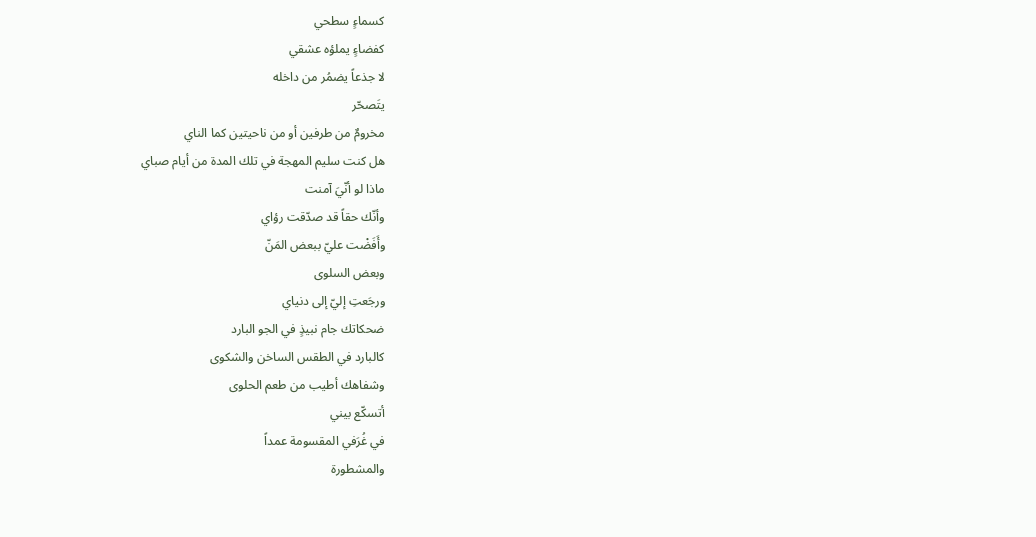كسماءٍ سطحي
كفضاءٍ يملؤه عشقي
لا جذعاً يضمُر من داخله
يتَصحّر
مخرومٌ من طرفين أو من ناحيتين كما الناي
هل كنت سليم المهجة في تلك المدة من أيام صباي
ماذا لو أنّيَ آمنت
وأنّك حقاً قد صدّقت رؤاي
وأَفَضْت عليّ ببعض المَنّ
وبعض السلوى
ورجَعتِ إليّ إلى دنياي
ضحكاتك جام نبيذٍ في الجو البارد
كالبارد في الطقس الساخن والشكوى
وشفاهك أطيب من طعم الحلوى
أتسكّع بيني
في غُرَفي المقسومة عمداً
والمشطورة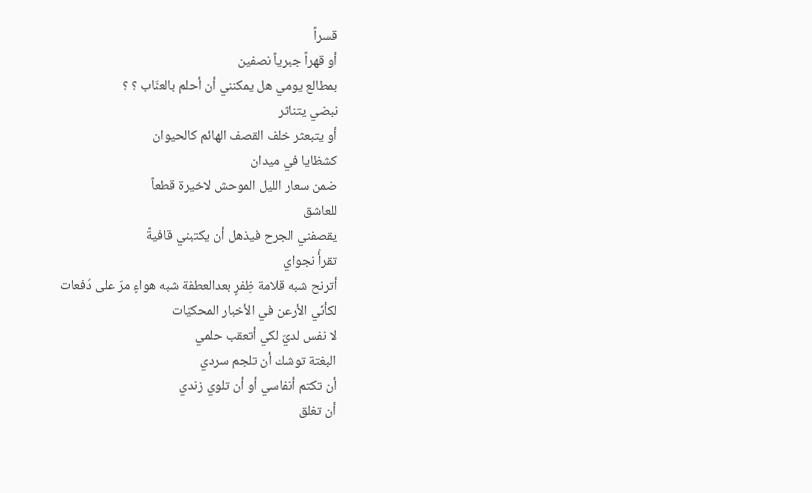قسراً
أو قهراً جبرياً نصفين
بمطالع يومي هل يمكنني أن أحلم بالعنّاب ؟ ؟
نبضي يتناثر
أو يتبعثر خلف القصف الهائم كالحيوان
كشظايا في ميدان
ضمن سعار الليل الموحش لاخيرة قطعاً
للعاشق
يقصفني الجرح فيذهل أن يكتبني قافيةً
تقرأُ نجواي
أترنح شبه قلامة ظِفرٍ بعدالعطفة شبه هواءٍ مرّ على دُفعات
لكأنّي الأرعن في الأخبار المحكيّات
لا نفس لديّ لكي أتعقب حلمي
البغتة توشك أن تلجم سردي
أن تكتم أنفاسي أو أن تلوي زندي
أن تغلق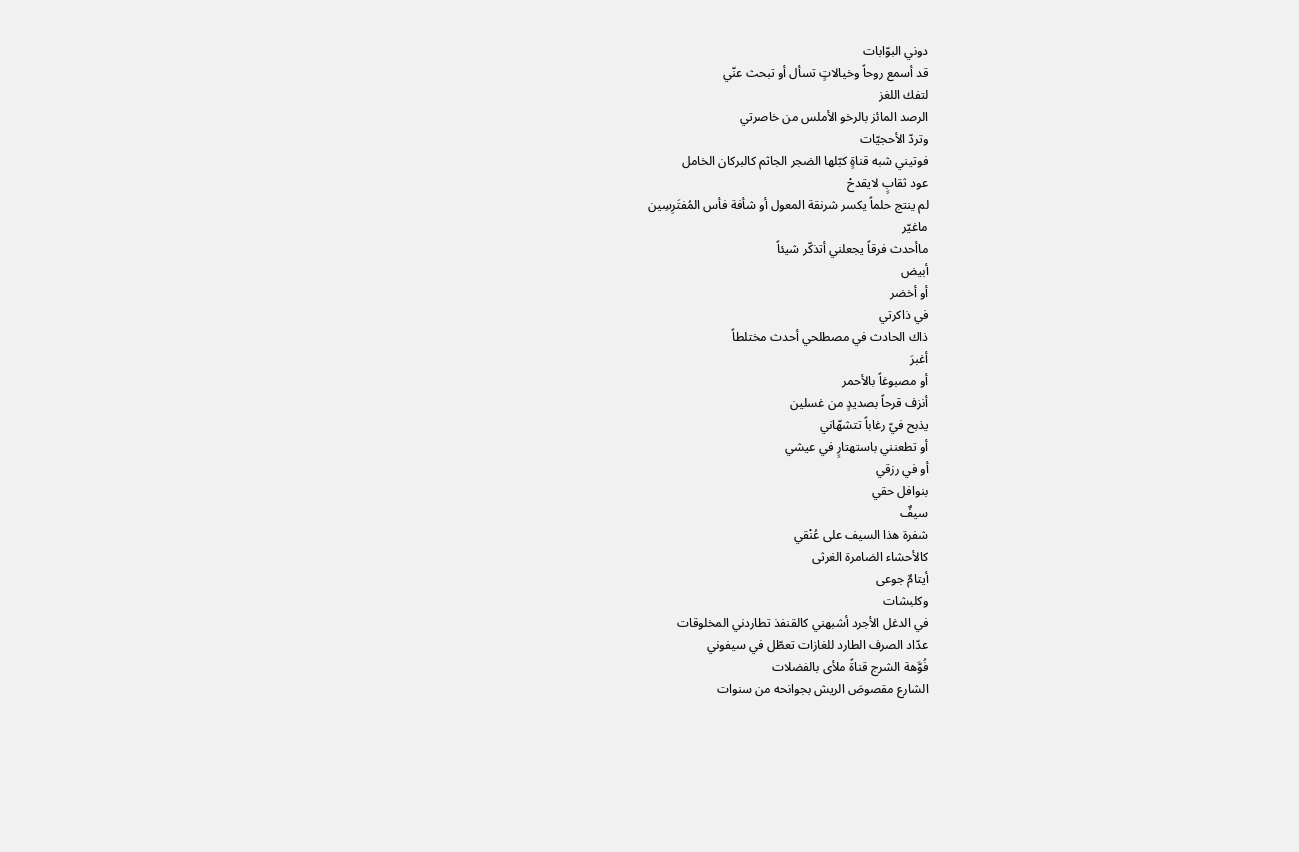دوني البوّابات
قد أسمع روحاً وخيالاتٍ تسأل أو تبحث عنّي
لتفك اللغز
الرصد المائز بالرخو الأملس من خاصرتي
وتردّ الأحجيّات
فوتيني شبه قناةٍ كبّلها الضجر الجاثم كالبركان الخامل
عود ثقابٍ لايقدحْ
لم ينتج حلماً يكسر شرنقة المعول أو شأفة فأس المُفتَرِسِين
ماغيّر
ماأحدث فرقاً يجعلني أتذكّر شيئاً
أبيض
أو أخضر
في ذاكرتي
ذاك الحادث في مصطلحي أحدث مختلطاً
أغبرَ
أو مصبوغاً بالأحمر
أنزف قرحاً بصديدٍ من غسلين
يذبح فيّ رغاباً تتشهّاني
أو تطعنني باستهتارٍ في عيشي
أو في رزقي
بنوافل حقي
سيفٌ
شفرة هذا السيف على عُنْقي
كالأحشاء الضامرة الغرثى
أيتامٌ جوعى
وكلبشات
في الدغل الأجرد أشبهني كالقنفذ تطاردني المخلوقات
عدّاد الصرف الطارد للغازات تعطّل في سيفوني
فُوَّهة الشرج قناةً ملأى بالفضلات
الشارع مقصوصَ الريش بجوانحه من سنوات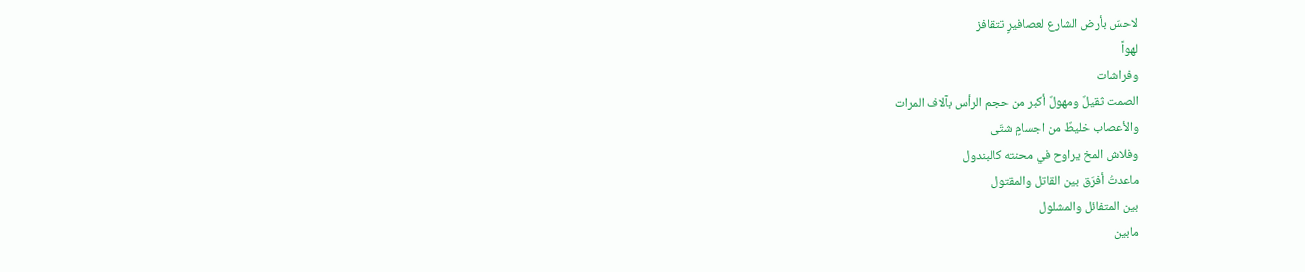لاحسّ بأرض الشارع لعصافيرٍ تتقافز
لهواً
وفراشات
الصمت ثقيلٌ ومهولٌ أكبر من حجم الرأس بآلاف المرات
والأعصاب خليطٌ من اجسامٍ شتّى
وفلاش المخ يراوح في محنته كالبندول
ماعدتُ أفرّق بين القاتل والمقتول
بين المتفائل والمشلول
مابين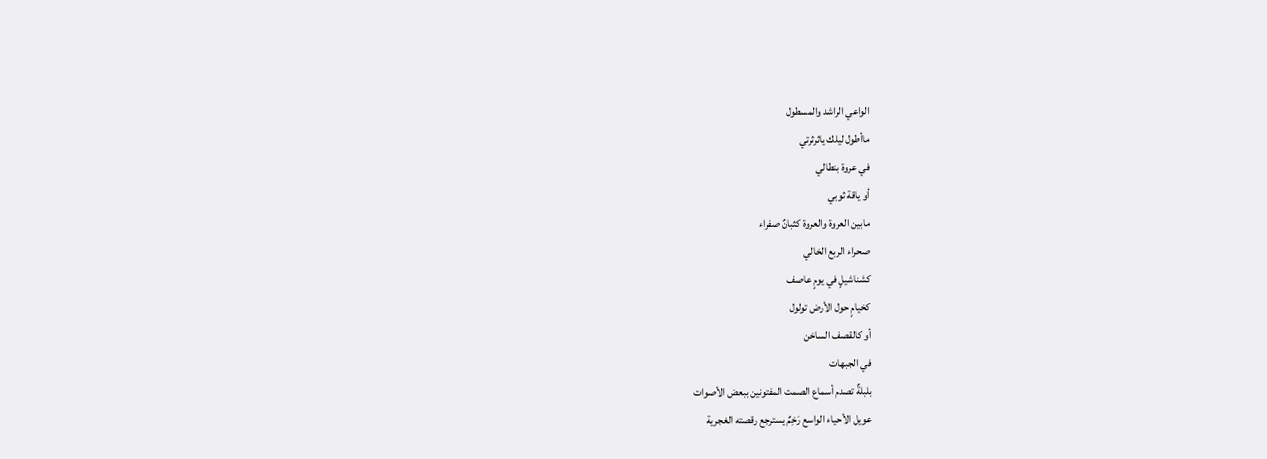الواعي الراشد والمسطول
ماأطول ليلك ياثرثرتي
في عروة بنطالي
أو ياقة ثوبي
مابين العروة والعروة كثبانٌ صفراء
صحراء الربع الخالي
كشناشيلٍ في يومٍ عاصف
كخيامٍ حول الأرض تولول
أو كالقصف الساخن
في الجبهات
بلبلةٌ تصدم أسماع الصمت المفتونين ببعض الأصوات
عويل الأحياء الواسع رَخِمٌ يسترجع رقصته الغجرية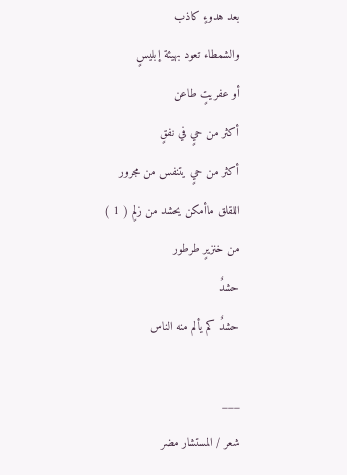بعد هدوءٍ كاذب
والشمطاء تعود بهيئة إبليسٍ
أو عفريتٍ طاعن
أكثر من حيٍ في نفقٍ
أكثر من حيٍ يتنفس من مجرور
اللقلق ماأمكن يحشد من زلمٍ ( 1 )
من خنزيرٍ طرطور
حشدٌ
حشدٌ كم يألم منه الناس

___
شعر / المستشار مضر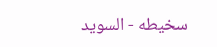سخيطه - السويد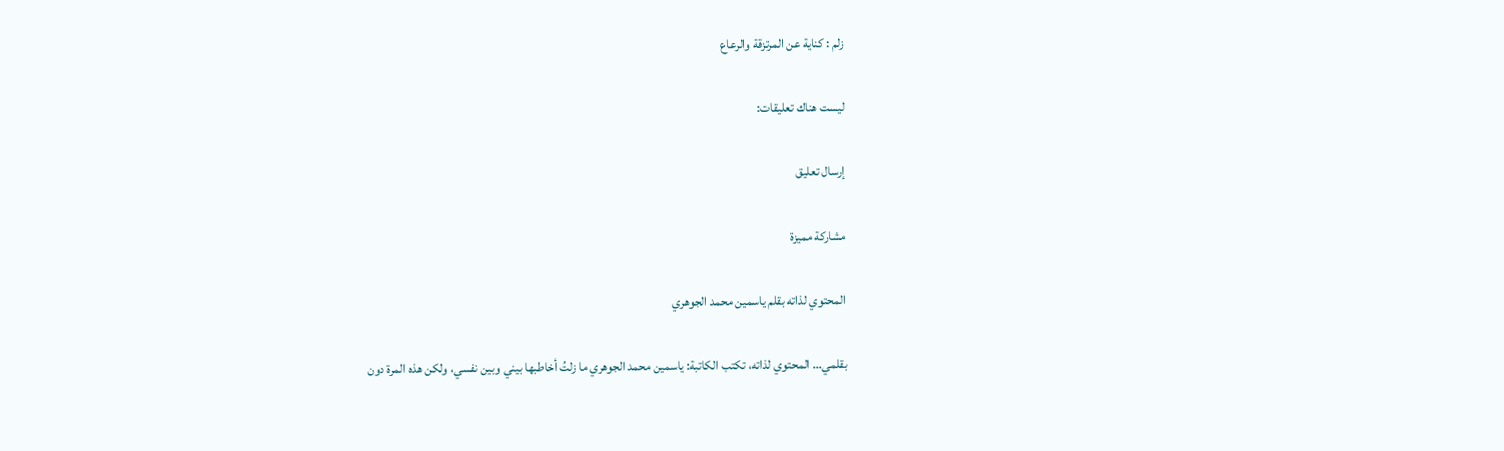زلم : كناية عن المرتزقة والرعاع

ليست هناك تعليقات:

إرسال تعليق

مشاركة مميزة

المحتوي لذاته بقلم ياسمين محمد الجوهري

بقلمي… المحتوي لذاته، تكتب الكاتبة: ياسمين محمد الجوهري ما زلتُ أخاطبها بيني وبين نفسي، ولكن هذه المرة دون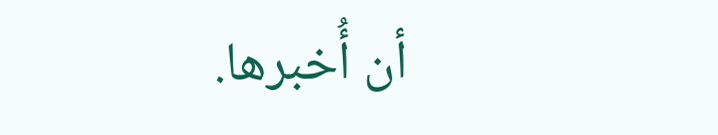أن أُخبرها.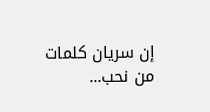إن سريان كلمات من نحب...